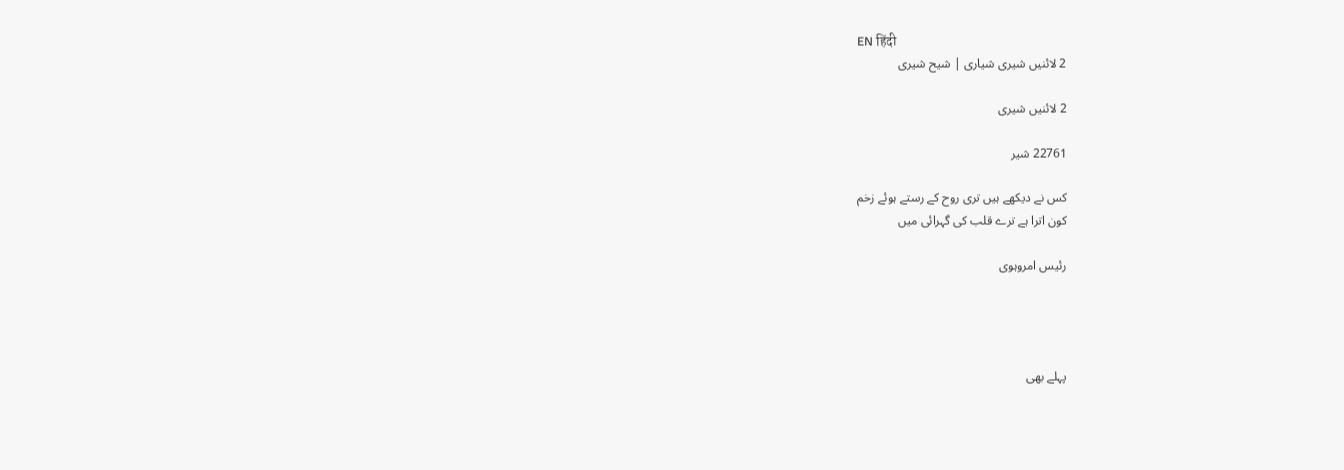EN हिंदी
2 لائنیں شیری شیاری | شیح شیری

2 لائنیں شیری

22761 شیر

کس نے دیکھے ہیں تری روح کے رستے ہوئے زخم
کون اترا ہے ترے قلب کی گہرائی میں

رئیس امروہوی




پہلے بھی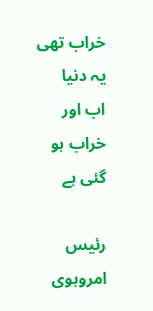خراب تھی یہ دنیا
اب اور خراب ہو گئی ہے

رئیس امروہوی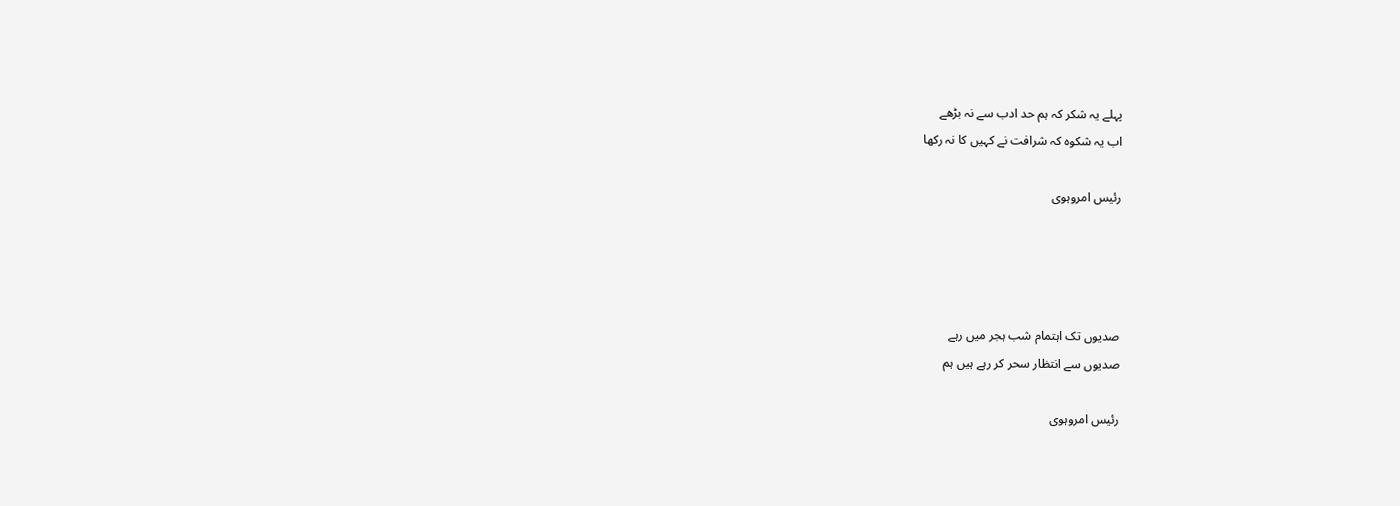پہلے یہ شکر کہ ہم حد ادب سے نہ بڑھے
اب یہ شکوہ کہ شرافت نے کہیں کا نہ رکھا

رئیس امروہوی




صدیوں تک اہتمام شب ہجر میں رہے
صدیوں سے انتظار سحر کر رہے ہیں ہم

رئیس امروہوی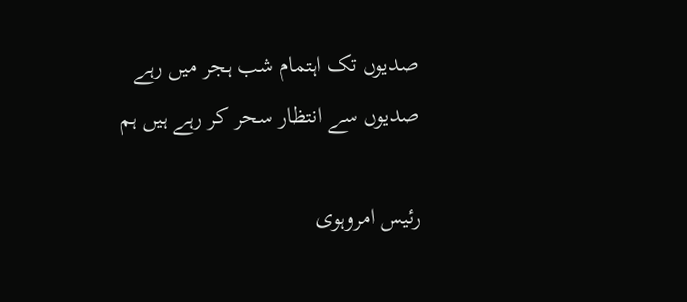صدیوں تک اہتمام شب ہجر میں رہے
صدیوں سے انتظار سحر کر رہے ہیں ہم

رئیس امروہوی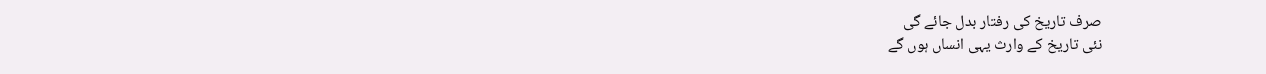صرف تاریخ کی رفتار بدل جائے گی
نئی تاریخ کے وارث یہی انساں ہوں گے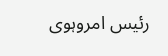رئیس امروہوی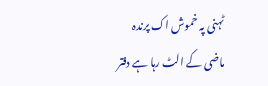ٹہنی پہ خموش اک پرندہ
ماضی کے الٹ رہا ہے دفتر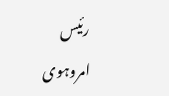رئیس امروہوی